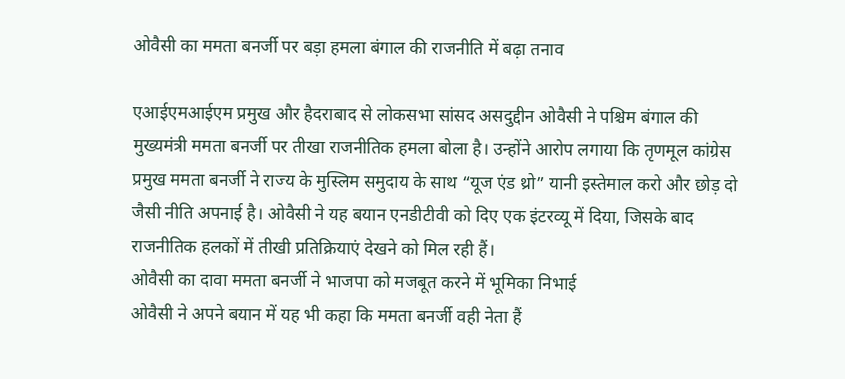ओवैसी का ममता बनर्जी पर बड़ा हमला बंगाल की राजनीति में बढ़ा तनाव

एआईएमआईएम प्रमुख और हैदराबाद से लोकसभा सांसद असदुद्दीन ओवैसी ने पश्चिम बंगाल की मुख्यमंत्री ममता बनर्जी पर तीखा राजनीतिक हमला बोला है। उन्होंने आरोप लगाया कि तृणमूल कांग्रेस प्रमुख ममता बनर्जी ने राज्य के मुस्लिम समुदाय के साथ “यूज एंड थ्रो” यानी इस्तेमाल करो और छोड़ दो जैसी नीति अपनाई है। ओवैसी ने यह बयान एनडीटीवी को दिए एक इंटरव्यू में दिया, जिसके बाद राजनीतिक हलकों में तीखी प्रतिक्रियाएं देखने को मिल रही हैं।
ओवैसी का दावा ममता बनर्जी ने भाजपा को मजबूत करने में भूमिका निभाई
ओवैसी ने अपने बयान में यह भी कहा कि ममता बनर्जी वही नेता हैं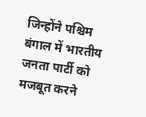जिन्होंने पश्चिम बंगाल में भारतीय जनता पार्टी को मजबूत करने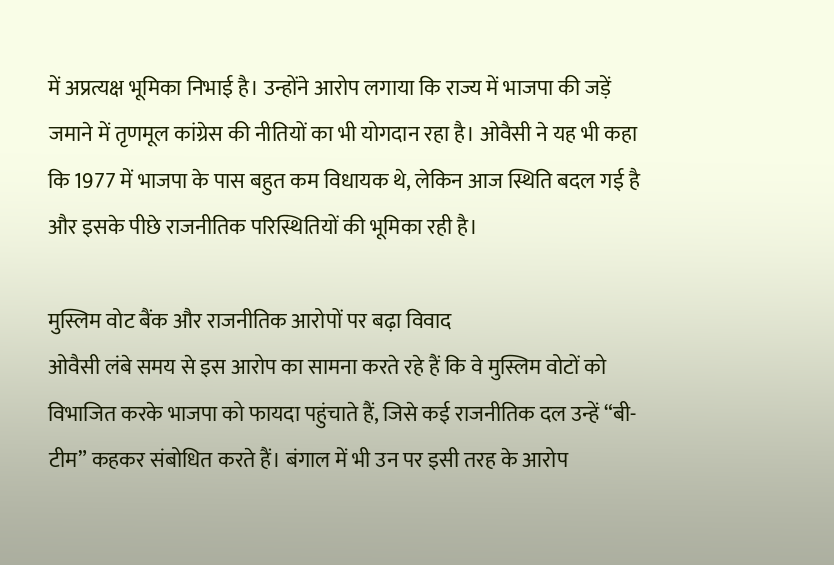में अप्रत्यक्ष भूमिका निभाई है। उन्होंने आरोप लगाया कि राज्य में भाजपा की जड़ें जमाने में तृणमूल कांग्रेस की नीतियों का भी योगदान रहा है। ओवैसी ने यह भी कहा कि 1977 में भाजपा के पास बहुत कम विधायक थे, लेकिन आज स्थिति बदल गई है और इसके पीछे राजनीतिक परिस्थितियों की भूमिका रही है।

मुस्लिम वोट बैंक और राजनीतिक आरोपों पर बढ़ा विवाद
ओवैसी लंबे समय से इस आरोप का सामना करते रहे हैं कि वे मुस्लिम वोटों को विभाजित करके भाजपा को फायदा पहुंचाते हैं, जिसे कई राजनीतिक दल उन्हें “बी-टीम” कहकर संबोधित करते हैं। बंगाल में भी उन पर इसी तरह के आरोप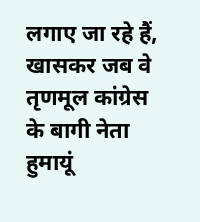लगाए जा रहे हैं, खासकर जब वे तृणमूल कांग्रेस के बागी नेता हुमायूं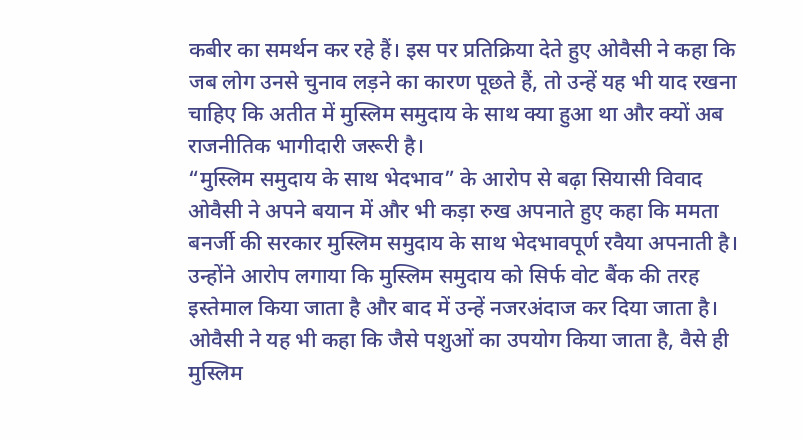कबीर का समर्थन कर रहे हैं। इस पर प्रतिक्रिया देते हुए ओवैसी ने कहा कि जब लोग उनसे चुनाव लड़ने का कारण पूछते हैं, तो उन्हें यह भी याद रखना चाहिए कि अतीत में मुस्लिम समुदाय के साथ क्या हुआ था और क्यों अब राजनीतिक भागीदारी जरूरी है।
“मुस्लिम समुदाय के साथ भेदभाव” के आरोप से बढ़ा सियासी विवाद
ओवैसी ने अपने बयान में और भी कड़ा रुख अपनाते हुए कहा कि ममता बनर्जी की सरकार मुस्लिम समुदाय के साथ भेदभावपूर्ण रवैया अपनाती है। उन्होंने आरोप लगाया कि मुस्लिम समुदाय को सिर्फ वोट बैंक की तरह इस्तेमाल किया जाता है और बाद में उन्हें नजरअंदाज कर दिया जाता है। ओवैसी ने यह भी कहा कि जैसे पशुओं का उपयोग किया जाता है, वैसे ही मुस्लिम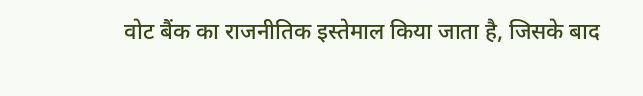वोट बैंक का राजनीतिक इस्तेमाल किया जाता है, जिसके बाद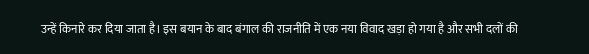उन्हें किनारे कर दिया जाता है। इस बयान के बाद बंगाल की राजनीति में एक नया विवाद खड़ा हो गया है और सभी दलों की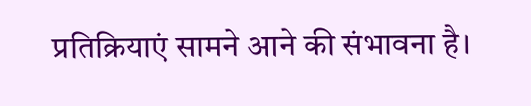प्रतिक्रियाएं सामने आने की संभावना है।